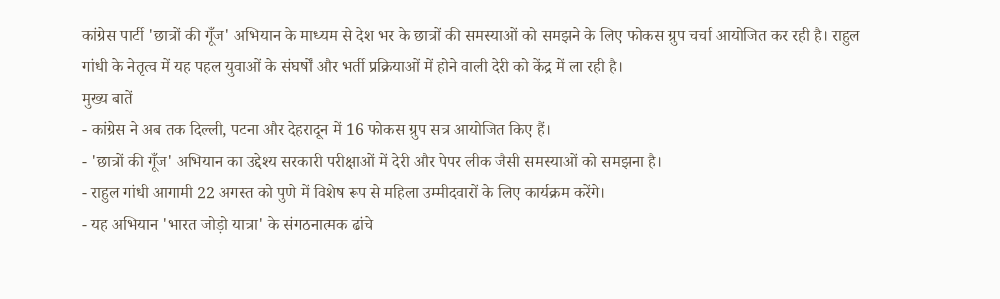कांग्रेस पार्टी 'छात्रों की गूँज' अभियान के माध्यम से देश भर के छात्रों की समस्याओं को समझने के लिए फोकस ग्रुप चर्चा आयोजित कर रही है। राहुल गांधी के नेतृत्व में यह पहल युवाओं के संघर्षों और भर्ती प्रक्रियाओं में होने वाली देरी को केंद्र में ला रही है।
मुख्य बातें
- कांग्रेस ने अब तक दिल्ली, पटना और देहरादून में 16 फोकस ग्रुप सत्र आयोजित किए हैं।
- 'छात्रों की गूँज' अभियान का उद्देश्य सरकारी परीक्षाओं में देरी और पेपर लीक जैसी समस्याओं को समझना है।
- राहुल गांधी आगामी 22 अगस्त को पुणे में विशेष रूप से महिला उम्मीदवारों के लिए कार्यक्रम करेंगे।
- यह अभियान 'भारत जोड़ो यात्रा' के संगठनात्मक ढांचे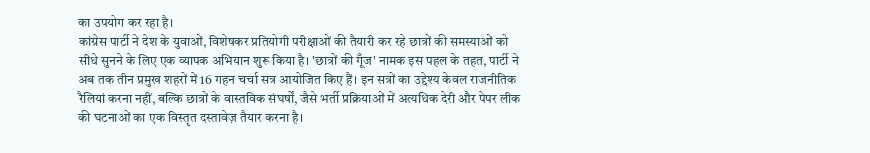का उपयोग कर रहा है।
कांग्रेस पार्टी ने देश के युवाओं, विशेषकर प्रतियोगी परीक्षाओं की तैयारी कर रहे छात्रों की समस्याओं को सीधे सुनने के लिए एक व्यापक अभियान शुरू किया है। 'छात्रों की गूँज' नामक इस पहल के तहत, पार्टी ने अब तक तीन प्रमुख शहरों में 16 गहन चर्चा सत्र आयोजित किए हैं। इन सत्रों का उद्देश्य केवल राजनीतिक रैलियां करना नहीं, बल्कि छात्रों के वास्तविक संघर्षों, जैसे भर्ती प्रक्रियाओं में अत्यधिक देरी और पेपर लीक की घटनाओं का एक विस्तृत दस्तावेज़ तैयार करना है।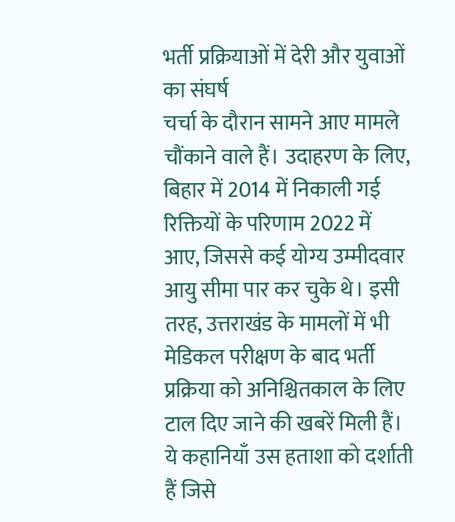भर्ती प्रक्रियाओं में देरी और युवाओं का संघर्ष
चर्चा के दौरान सामने आए मामले चौंकाने वाले हैं। उदाहरण के लिए, बिहार में 2014 में निकाली गई रिक्तियों के परिणाम 2022 में आए, जिससे कई योग्य उम्मीदवार आयु सीमा पार कर चुके थे। इसी तरह, उत्तराखंड के मामलों में भी मेडिकल परीक्षण के बाद भर्ती प्रक्रिया को अनिश्चितकाल के लिए टाल दिए जाने की खबरें मिली हैं। ये कहानियाँ उस हताशा को दर्शाती हैं जिसे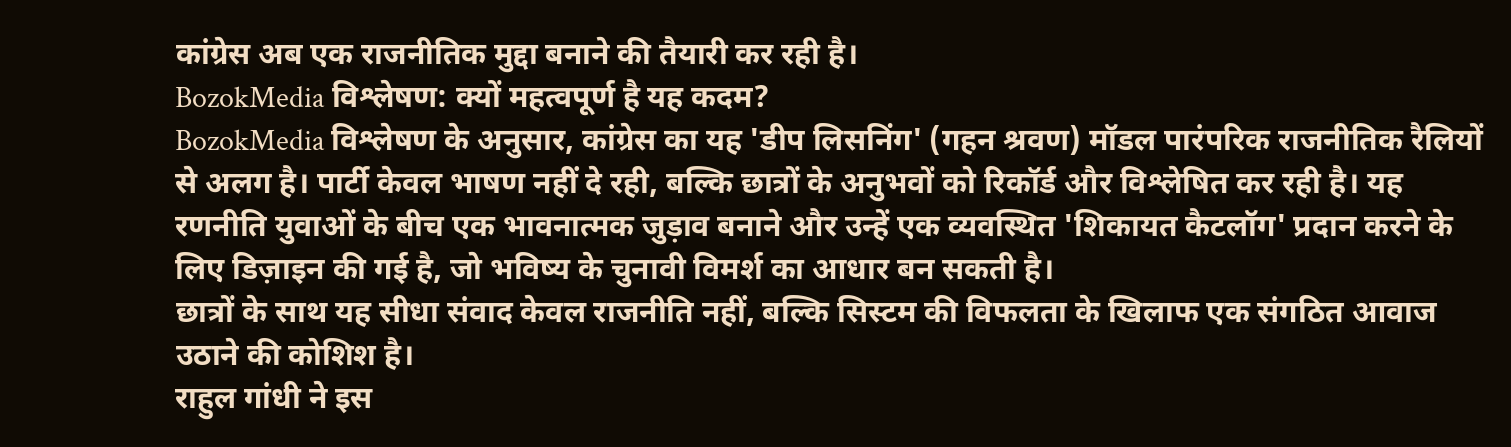कांग्रेस अब एक राजनीतिक मुद्दा बनाने की तैयारी कर रही है।
BozokMedia विश्लेषण: क्यों महत्वपूर्ण है यह कदम?
BozokMedia विश्लेषण के अनुसार, कांग्रेस का यह 'डीप लिसनिंग' (गहन श्रवण) मॉडल पारंपरिक राजनीतिक रैलियों से अलग है। पार्टी केवल भाषण नहीं दे रही, बल्कि छात्रों के अनुभवों को रिकॉर्ड और विश्लेषित कर रही है। यह रणनीति युवाओं के बीच एक भावनात्मक जुड़ाव बनाने और उन्हें एक व्यवस्थित 'शिकायत कैटलॉग' प्रदान करने के लिए डिज़ाइन की गई है, जो भविष्य के चुनावी विमर्श का आधार बन सकती है।
छात्रों के साथ यह सीधा संवाद केवल राजनीति नहीं, बल्कि सिस्टम की विफलता के खिलाफ एक संगठित आवाज उठाने की कोशिश है।
राहुल गांधी ने इस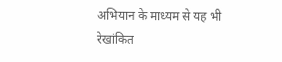अभियान के माध्यम से यह भी रेखांकित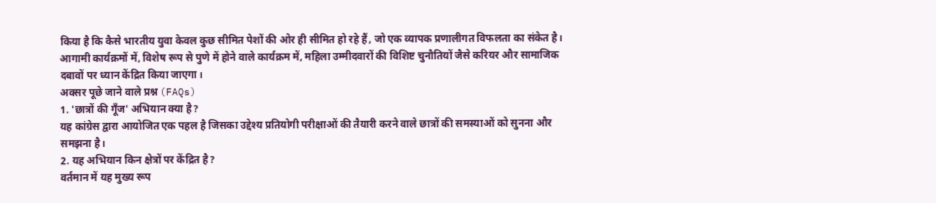किया है कि कैसे भारतीय युवा केवल कुछ सीमित पेशों की ओर ही सीमित हो रहे हैं, जो एक व्यापक प्रणालीगत विफलता का संकेत है। आगामी कार्यक्रमों में, विशेष रूप से पुणे में होने वाले कार्यक्रम में, महिला उम्मीदवारों की विशिष्ट चुनौतियों जैसे करियर और सामाजिक दबावों पर ध्यान केंद्रित किया जाएगा।
अक्सर पूछे जाने वाले प्रश्न (FAQs)
1. 'छात्रों की गूँज' अभियान क्या है?
यह कांग्रेस द्वारा आयोजित एक पहल है जिसका उद्देश्य प्रतियोगी परीक्षाओं की तैयारी करने वाले छात्रों की समस्याओं को सुनना और समझना है।
2. यह अभियान किन क्षेत्रों पर केंद्रित है?
वर्तमान में यह मुख्य रूप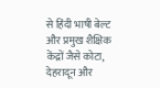से हिंदी भाषी बेल्ट और प्रमुख शैक्षिक केंद्रों जैसे कोटा, देहरादून और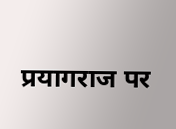प्रयागराज पर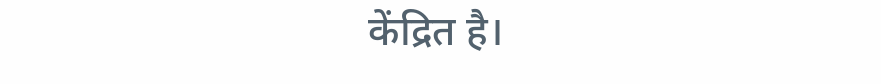केंद्रित है।